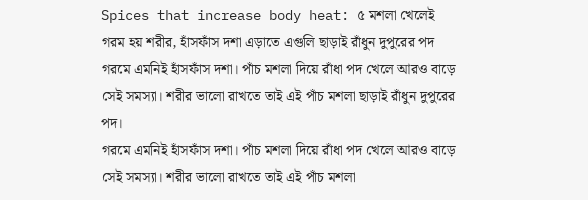Spices that increase body heat: ৫ মশলা খেলেই গরম হয় শরীর, হাঁসফাঁস দশা এড়াতে এগুলি ছাড়াই রাঁধুন দুপুরের পদ
গরমে এমনিই হাঁসফাঁস দশা। পাঁচ মশলা দিয়ে রাঁধা পদ খেলে আরও বাড়ে সেই সমস্যা। শরীর ভালো রাখতে তাই এই পাঁচ মশলা ছাড়াই রাঁধুন দুপুরের পদ।
গরমে এমনিই হাঁসফাঁস দশা। পাঁচ মশলা দিয়ে রাঁধা পদ খেলে আরও বাড়ে সেই সমস্যা। শরীর ভালো রাখতে তাই এই পাঁচ মশলা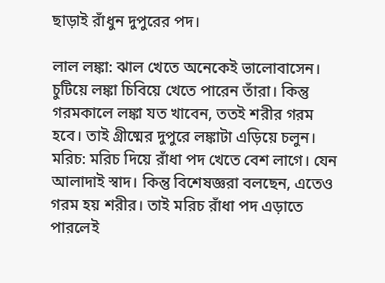ছাড়াই রাঁধুন দুপুরের পদ।

লাল লঙ্কা: ঝাল খেতে অনেকেই ভালোবাসেন। চুটিয়ে লঙ্কা চিবিয়ে খেতে পারেন তাঁরা। কিন্তু গরমকালে লঙ্কা যত খাবেন, ততই শরীর গরম হবে। তাই গ্রীষ্মের দুপুরে লঙ্কাটা এড়িয়ে চলুন।
মরিচ: মরিচ দিয়ে রাঁধা পদ খেতে বেশ লাগে। যেন আলাদাই স্বাদ। কিন্তু বিশেষজ্ঞরা বলছেন, এতেও গরম হয় শরীর। তাই মরিচ রাঁধা পদ এড়াতে পারলেই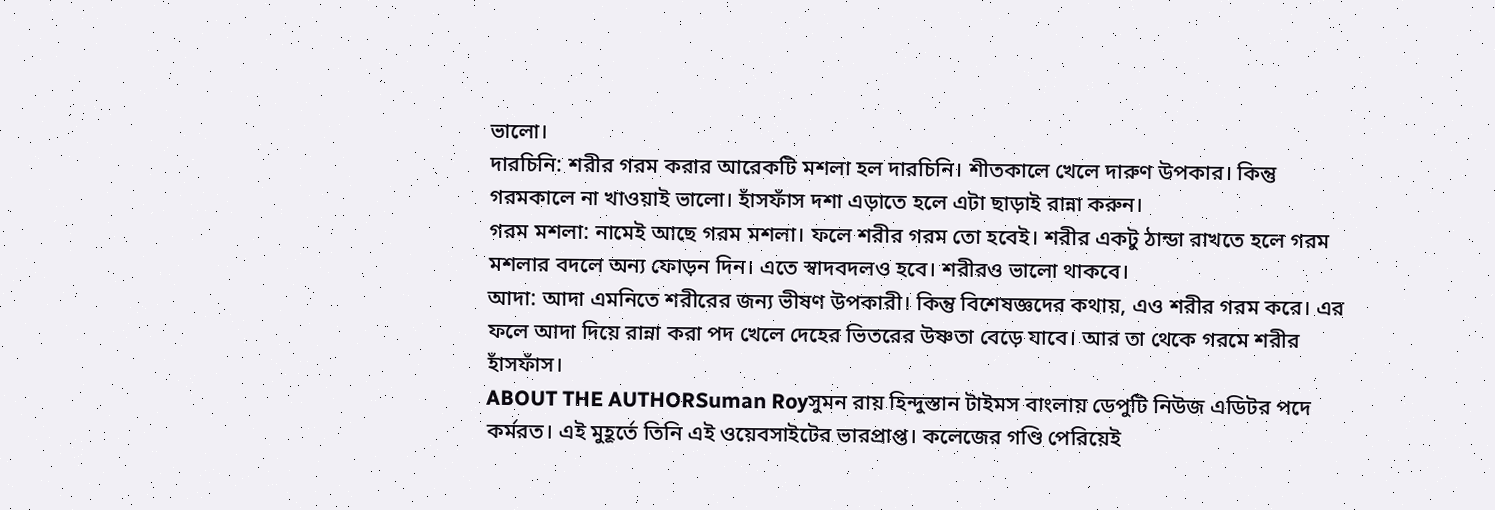ভালো।
দারচিনি: শরীর গরম করার আরেকটি মশলা হল দারচিনি। শীতকালে খেলে দারুণ উপকার। কিন্তু গরমকালে না খাওয়াই ভালো। হাঁসফাঁস দশা এড়াতে হলে এটা ছাড়াই রান্না করুন।
গরম মশলা: নামেই আছে গরম মশলা। ফলে শরীর গরম তো হবেই। শরীর একটু ঠান্ডা রাখতে হলে গরম মশলার বদলে অন্য ফোড়ন দিন। এতে স্বাদবদলও হবে। শরীরও ভালো থাকবে।
আদা: আদা এমনিতে শরীরের জন্য ভীষণ উপকারী। কিন্তু বিশেষজ্ঞদের কথায়, এও শরীর গরম করে। এর ফলে আদা দিয়ে রান্না করা পদ খেলে দেহের ভিতরের উষ্ণতা বেড়ে যাবে। আর তা থেকে গরমে শরীর হাঁসফাঁস।
ABOUT THE AUTHORSuman Royসুমন রায় হিন্দুস্তান টাইমস বাংলায় ডেপুটি নিউজ এডিটর পদে কর্মরত। এই মুহূর্তে তিনি এই ওয়েবসাইটের ভারপ্রাপ্ত। কলেজের গণ্ডি পেরিয়েই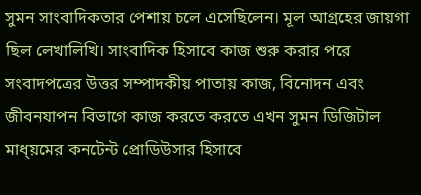সুমন সাংবাদিকতার পেশায় চলে এসেছিলেন। মূল আগ্রহের জায়গা ছিল লেখালিখি। সাংবাদিক হিসাবে কাজ শুরু করার পরে সংবাদপত্রের উত্তর সম্পাদকীয় পাতায় কাজ, বিনোদন এবং জীবনযাপন বিভাগে কাজ করতে করতে এখন সুমন ডিজিটাল মাধ্য়মের কনটেন্ট প্রোডিউসার হিসাবে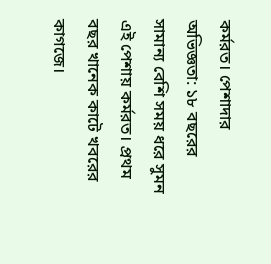কর্মরত। পেশাদার অভিজ্ঞতা: ১৮ বছরের সামান্য বেশি সময় ধরে সুমন এই পেশায় কর্মরত। প্রথম বছর খানেক কাটে খবরের কাগজে।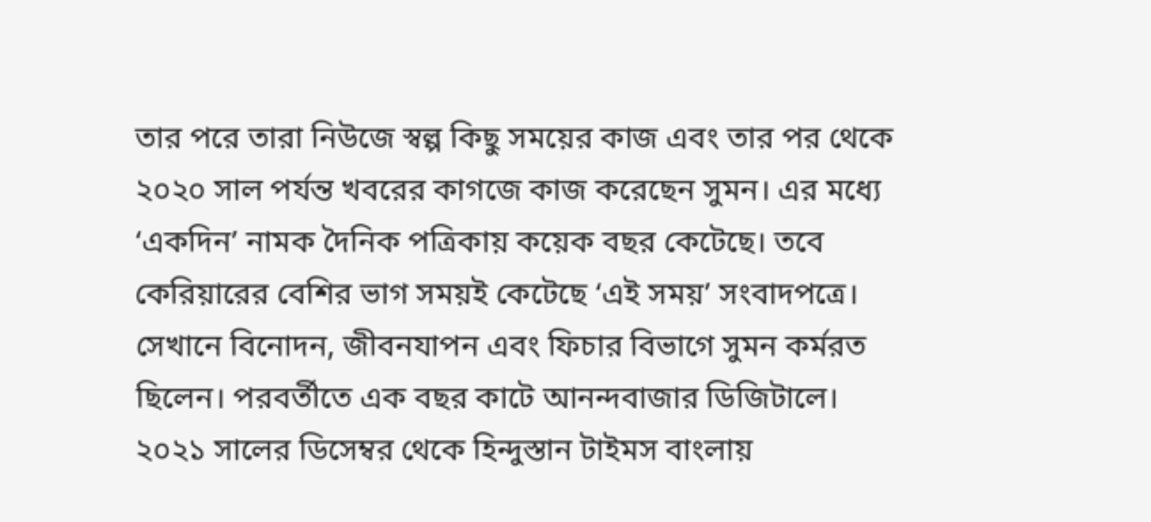তার পরে তারা নিউজে স্বল্প কিছু সময়ের কাজ এবং তার পর থেকে ২০২০ সাল পর্যন্ত খবরের কাগজে কাজ করেছেন সুমন। এর মধ্যে ‘একদিন’ নামক দৈনিক পত্রিকায় কয়েক বছর কেটেছে। তবে কেরিয়ারের বেশির ভাগ সময়ই কেটেছে ‘এই সময়’ সংবাদপত্রে। সেখানে বিনোদন, জীবনযাপন এবং ফিচার বিভাগে সুমন কর্মরত ছিলেন। পরবর্তীতে এক বছর কাটে আনন্দবাজার ডিজিটালে। ২০২১ সালের ডিসেম্বর থেকে হিন্দুস্তান টাইমস বাংলায়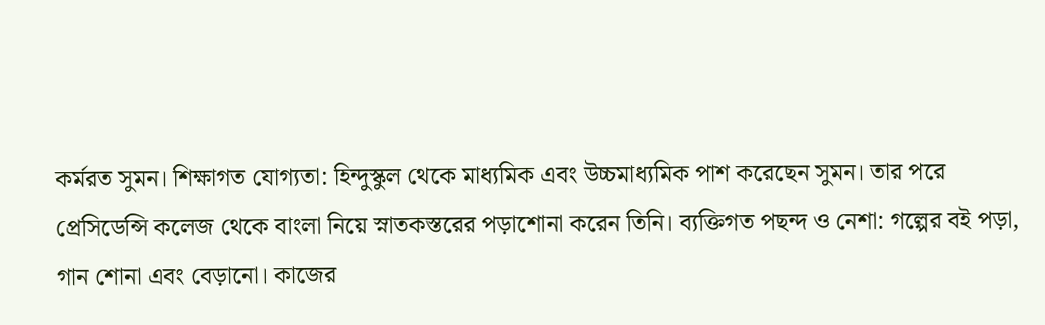কর্মরত সুমন। শিক্ষাগত যোগ্যতা: হিন্দুস্কুল থেকে মাধ্যমিক এবং উচ্চমাধ্যমিক পাশ করেছেন সুমন। তার পরে প্রেসিডেন্সি কলেজ থেকে বাংলা নিয়ে স্নাতকস্তরের পড়াশোনা করেন তিনি। ব্যক্তিগত পছন্দ ও নেশা: গল্পের বই পড়া, গান শোনা এবং বেড়ানো। কাজের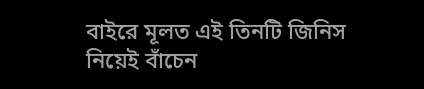বাইরে মূলত এই তিনটি জিনিস নিয়েই বাঁচেন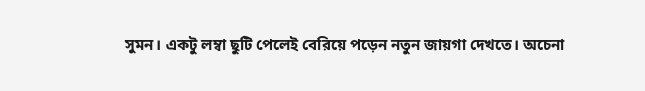সুমন। একটু লম্বা ছুটি পেলেই বেরিয়ে পড়েন নতুন জায়গা দেখতে। অচেনা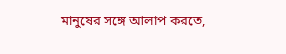মানুষের সঙ্গে আলাপ করতে,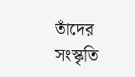তাঁদের সংস্কৃতি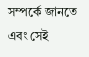সম্পর্কে জানতে এবং সেই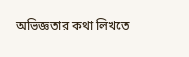অভিজ্ঞতার কথা লিখতে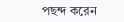পছন্দ করেন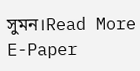সুমন।Read More
E-Paper